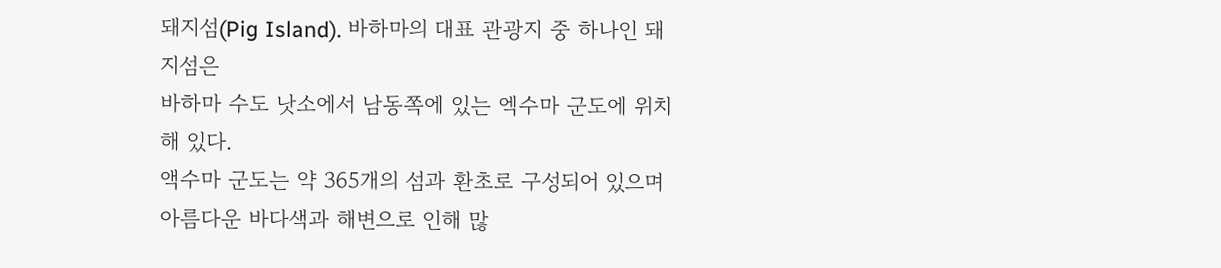돼지섬(Pig Island). 바하마의 대표 관광지 중 하나인 돼지섬은
바하마 수도 낫소에서 남동쪽에 있는 엑수마 군도에 위치해 있다.
액수마 군도는 약 365개의 섬과 환초로 구성되어 있으며 아름다운 바다색과 해변으로 인해 많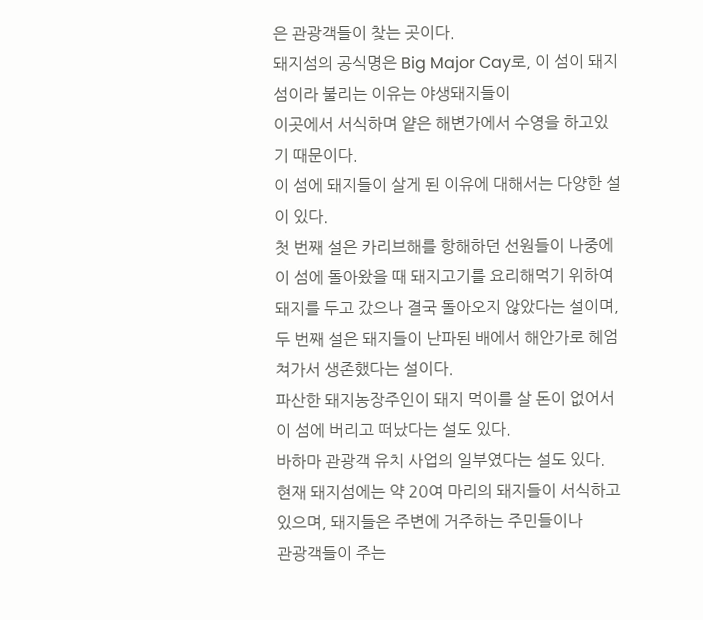은 관광객들이 찾는 곳이다.
돼지섬의 공식명은 Big Major Cay로, 이 섬이 돼지섬이라 불리는 이유는 야생돼지들이
이곳에서 서식하며 얕은 해변가에서 수영을 하고있기 때문이다.
이 섬에 돼지들이 살게 된 이유에 대해서는 다양한 설이 있다.
첫 번째 설은 카리브해를 항해하던 선원들이 나중에 이 섬에 돌아왔을 때 돼지고기를 요리해먹기 위하여
돼지를 두고 갔으나 결국 돌아오지 않았다는 설이며,
두 번째 설은 돼지들이 난파된 배에서 해안가로 헤엄쳐가서 생존했다는 설이다.
파산한 돼지농장주인이 돼지 먹이를 살 돈이 없어서 이 섬에 버리고 떠났다는 설도 있다.
바하마 관광객 유치 사업의 일부였다는 설도 있다.
현재 돼지섬에는 약 20여 마리의 돼지들이 서식하고 있으며, 돼지들은 주변에 거주하는 주민들이나
관광객들이 주는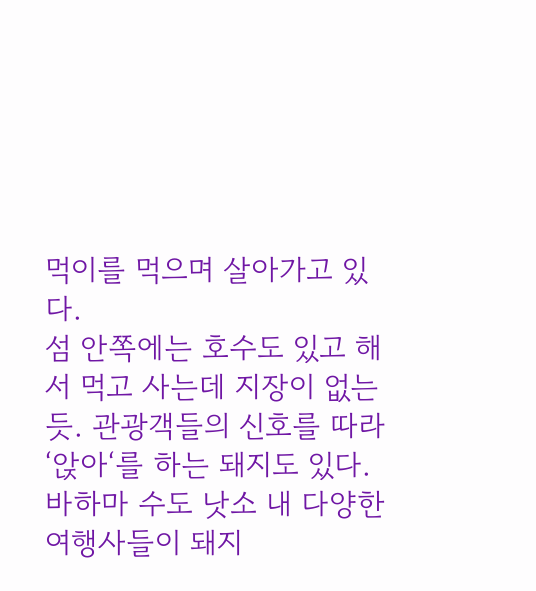먹이를 먹으며 살아가고 있다.
섬 안쪽에는 호수도 있고 해서 먹고 사는데 지장이 없는 듯. 관광객들의 신호를 따라 ‘앉아‘를 하는 돼지도 있다.
바하마 수도 낫소 내 다양한 여행사들이 돼지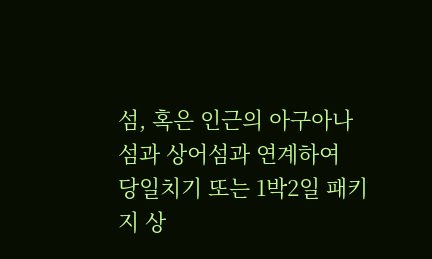섬, 혹은 인근의 아구아나섬과 상어섬과 연계하여
당일치기 또는 1박2일 패키지 상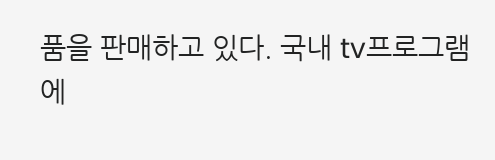품을 판매하고 있다. 국내 tv프로그램에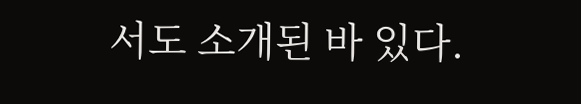서도 소개된 바 있다.